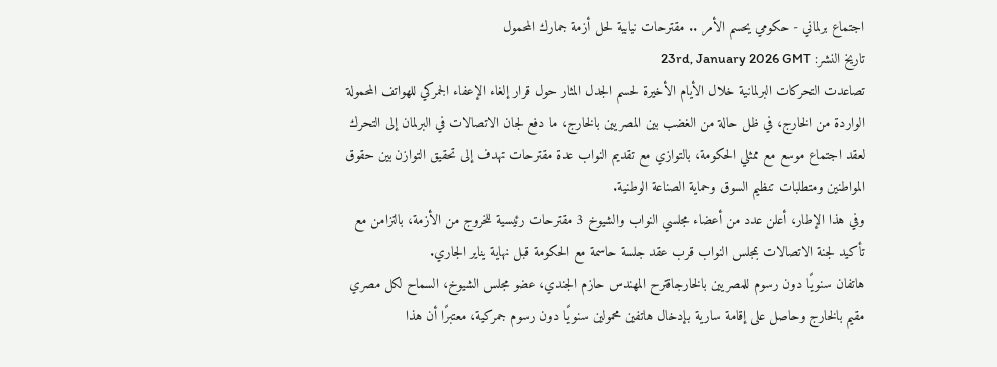اجتماع برلماني - حكومي يحسم الأمر .. مقترحات نيابية لحل أزمة جمارك المحمول
تاريخ النشر: 23rd, January 2026 GMT
تصاعدت التحركات البرلمانية خلال الأيام الأخيرة لحسم الجدل المثار حول قرار إلغاء الإعفاء الجمركي للهواتف المحمولة الواردة من الخارج، في ظل حالة من الغضب بين المصريين بالخارج، ما دفع لجان الاتصالات في البرلمان إلى التحرك لعقد اجتماع موسع مع ممثلي الحكومة، بالتوازي مع تقديم النواب عدة مقترحات تهدف إلى تحقيق التوازن بين حقوق المواطنين ومتطلبات تنظيم السوق وحماية الصناعة الوطنية.
وفي هذا الإطار، أعلن عدد من أعضاء مجلسي النواب والشيوخ 3 مقترحات رئيسية للخروج من الأزمة، بالتزامن مع تأكيد لجنة الاتصالات بمجلس النواب قرب عقد جلسة حاسمة مع الحكومة قبل نهاية يناير الجاري.
هاتفان سنويًا دون رسوم للمصريين بالخارجاقترح المهندس حازم الجندي، عضو مجلس الشيوخ، السماح لكل مصري مقيم بالخارج وحاصل على إقامة سارية بإدخال هاتفين محمولين سنويًا دون رسوم جمركية، معتبرًا أن هذا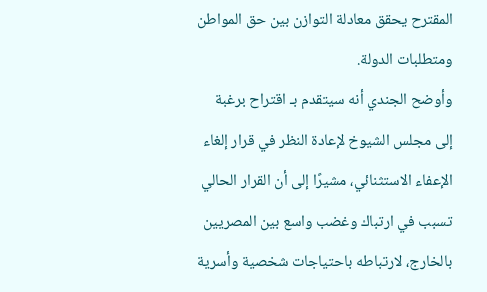المقترح يحقق معادلة التوازن بين حق المواطن ومتطلبات الدولة.
وأوضح الجندي أنه سيتقدم بـ اقتراح برغبة إلى مجلس الشيوخ لإعادة النظر في قرار إلغاء الإعفاء الاستثنائي، مشيرًا إلى أن القرار الحالي تسبب في ارتباك وغضب واسع بين المصريين بالخارج، لارتباطه باحتياجات شخصية وأسرية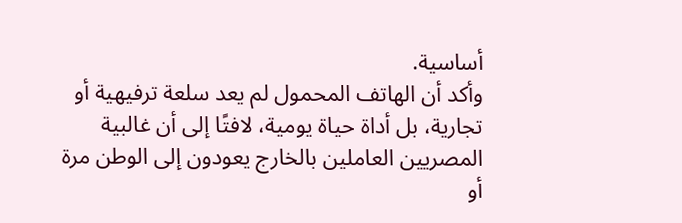أساسية.
وأكد أن الهاتف المحمول لم يعد سلعة ترفيهية أو تجارية، بل أداة حياة يومية، لافتًا إلى أن غالبية المصريين العاملين بالخارج يعودون إلى الوطن مرة أو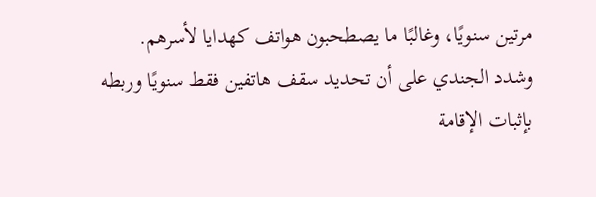مرتين سنويًا، وغالبًا ما يصطحبون هواتف كهدايا لأسرهم.
وشدد الجندي على أن تحديد سقف هاتفين فقط سنويًا وربطه بإثبات الإقامة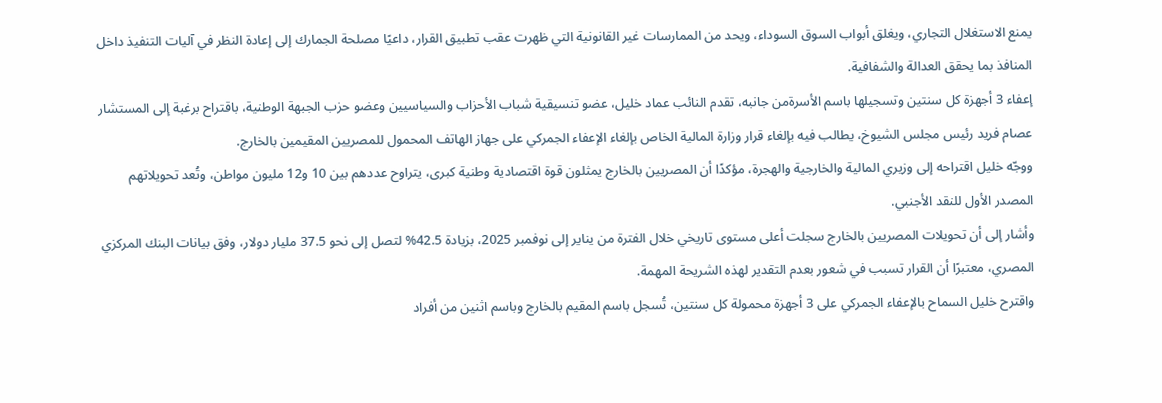يمنع الاستغلال التجاري، ويغلق أبواب السوق السوداء، ويحد من الممارسات غير القانونية التي ظهرت عقب تطبيق القرار، داعيًا مصلحة الجمارك إلى إعادة النظر في آليات التنفيذ داخل المنافذ بما يحقق العدالة والشفافية.
إعفاء 3 أجهزة كل سنتين وتسجيلها باسم الأسرةمن جانبه، تقدم النائب عماد خليل، عضو تنسيقية شباب الأحزاب والسياسيين وعضو حزب الجبهة الوطنية، باقتراح برغبة إلى المستشار عصام فريد رئيس مجلس الشيوخ، يطالب فيه بإلغاء قرار وزارة المالية الخاص بإلغاء الإعفاء الجمركي على جهاز الهاتف المحمول للمصريين المقيمين بالخارج.
ووجّه خليل اقتراحه إلى وزيري المالية والخارجية والهجرة، مؤكدًا أن المصريين بالخارج يمثلون قوة اقتصادية وطنية كبرى، يتراوح عددهم بين 10 و12 مليون مواطن، وتُعد تحويلاتهم المصدر الأول للنقد الأجنبي.
وأشار إلى أن تحويلات المصريين بالخارج سجلت أعلى مستوى تاريخي خلال الفترة من يناير إلى نوفمبر 2025، بزيادة 42.5% لتصل إلى نحو 37.5 مليار دولار، وفق بيانات البنك المركزي المصري، معتبرًا أن القرار تسبب في شعور بعدم التقدير لهذه الشريحة المهمة.
واقترح خليل السماح بالإعفاء الجمركي على 3 أجهزة محمولة كل سنتين، تُسجل باسم المقيم بالخارج وباسم اثنين من أفراد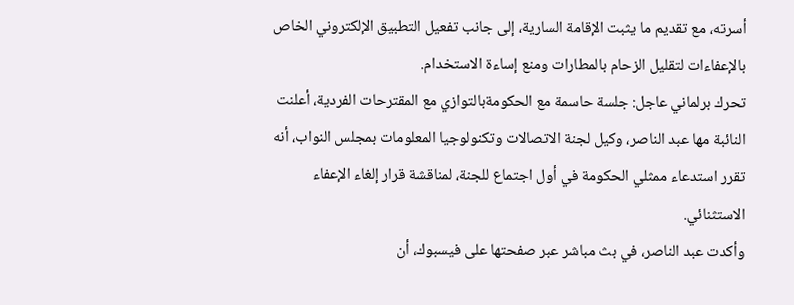أسرته، مع تقديم ما يثبت الإقامة السارية، إلى جانب تفعيل التطبيق الإلكتروني الخاص بالإعفاءات لتقليل الزحام بالمطارات ومنع إساءة الاستخدام.
تحرك برلماني عاجل: جلسة حاسمة مع الحكومةبالتوازي مع المقترحات الفردية، أعلنت النائبة مها عبد الناصر، وكيل لجنة الاتصالات وتكنولوجيا المعلومات بمجلس النواب، أنه تقرر استدعاء ممثلي الحكومة في أول اجتماع للجنة، لمناقشة قرار إلغاء الإعفاء الاستثنائي.
وأكدت عبد الناصر، في بث مباشر عبر صفحتها على فيسبوك، أن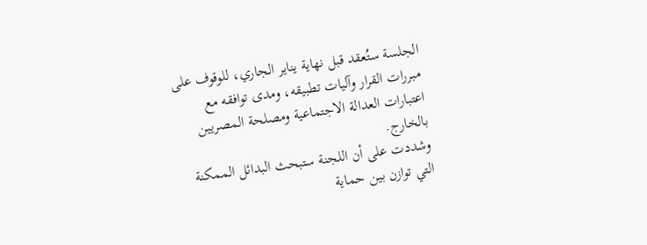الجلسة ستُعقد قبل نهاية يناير الجاري، للوقوف على مبررات القرار وآليات تطبيقه، ومدى توافقه مع اعتبارات العدالة الاجتماعية ومصلحة المصريين بالخارج.
وشددت على أن اللجنة ستبحث البدائل الممكنة التي توازن بين حماية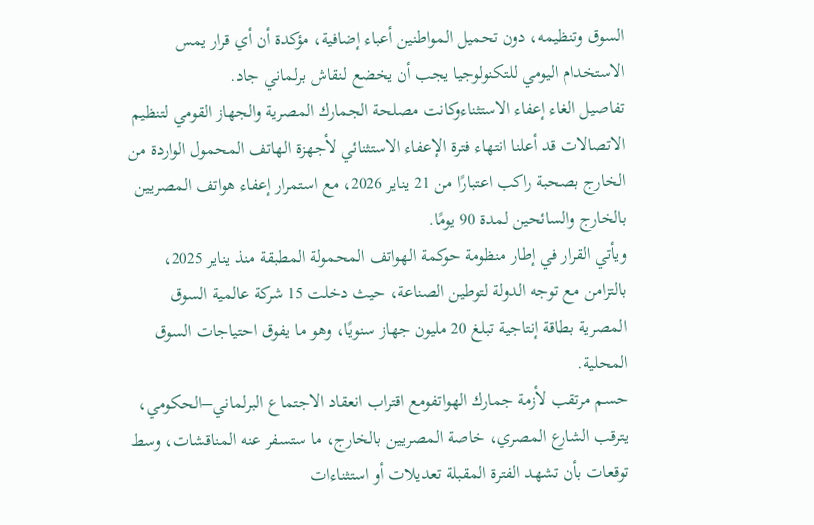السوق وتنظيمه، دون تحميل المواطنين أعباء إضافية، مؤكدة أن أي قرار يمس الاستخدام اليومي للتكنولوجيا يجب أن يخضع لنقاش برلماني جاد.
تفاصيل الغاء إعفاء الاستثناءوكانت مصلحة الجمارك المصرية والجهاز القومي لتنظيم الاتصالات قد أعلنا انتهاء فترة الإعفاء الاستثنائي لأجهزة الهاتف المحمول الواردة من الخارج بصحبة راكب اعتبارًا من 21 يناير 2026، مع استمرار إعفاء هواتف المصريين بالخارج والسائحين لمدة 90 يومًا.
ويأتي القرار في إطار منظومة حوكمة الهواتف المحمولة المطبقة منذ يناير 2025، بالتزامن مع توجه الدولة لتوطين الصناعة، حيث دخلت 15 شركة عالمية السوق المصرية بطاقة إنتاجية تبلغ 20 مليون جهاز سنويًا، وهو ما يفوق احتياجات السوق المحلية.
حسم مرتقب لأزمة جمارك الهواتفومع اقتراب انعقاد الاجتماع البرلماني–الحكومي، يترقب الشارع المصري، خاصة المصريين بالخارج، ما ستسفر عنه المناقشات، وسط توقعات بأن تشهد الفترة المقبلة تعديلات أو استثناءات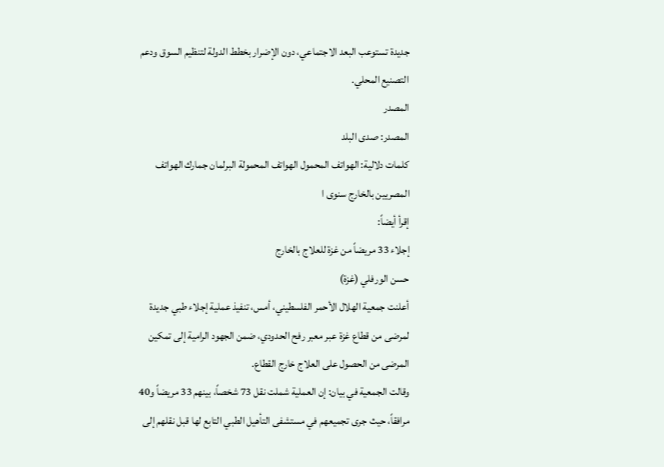جديدة تستوعب البعد الاجتماعي، دون الإضرار بخطط الدولة لتنظيم السوق ودعم التصنيع المحلي.
المصدر
المصدر: صدى البلد
كلمات دلالية: الهواتف المحمول الهواتف المحمولة البرلمان جمارك الهواتف المصریین بالخارج سنوی ا
إقرأ أيضاً:
إجلاء 33 مريضاً من غزة للعلاج بالخارج
حسن الورفلي (غزة)
أعلنت جمعية الهلال الأحمر الفلسطيني، أمس، تنفيذ عملية إجلاء طبي جديدة لمرضى من قطاع غزة عبر معبر رفح الحدودي، ضمن الجهود الرامية إلى تمكين المرضى من الحصول على العلاج خارج القطاع.
وقالت الجمعية في بيان: إن العملية شملت نقل 73 شخصاً، بينهم 33 مريضاً و40 مرافقاً، حيث جرى تجميعهم في مستشفى التأهيل الطبي التابع لها قبل نقلهم إلى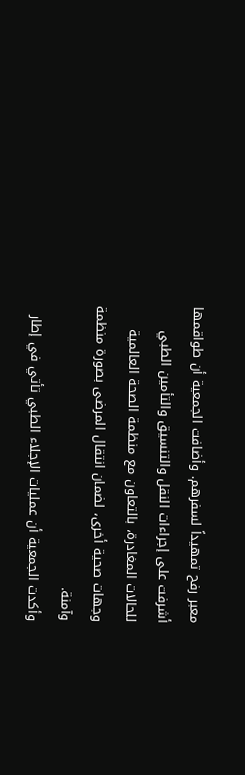معبر رفح تمهيداً لسفرهم. وأضافت الجمعية أن طواقمها أشرفت على إجراءات النقل والتنسيق والتأمين الطبي للحالات المغادرة، بالتعاون مع منظمة الصحة العالمية وجهات صحية أخرى، لضمان انتقال المرضى بصورة منظمة وآمنة.
وأكدت الجمعية أن عمليات الإجلاء الطبي تأتي في إطار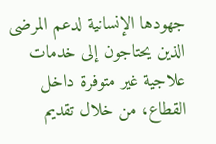جهودها الإنسانية لدعم المرضى الذين يحتاجون إلى خدمات علاجية غير متوفرة داخل القطاع، من خلال تقديم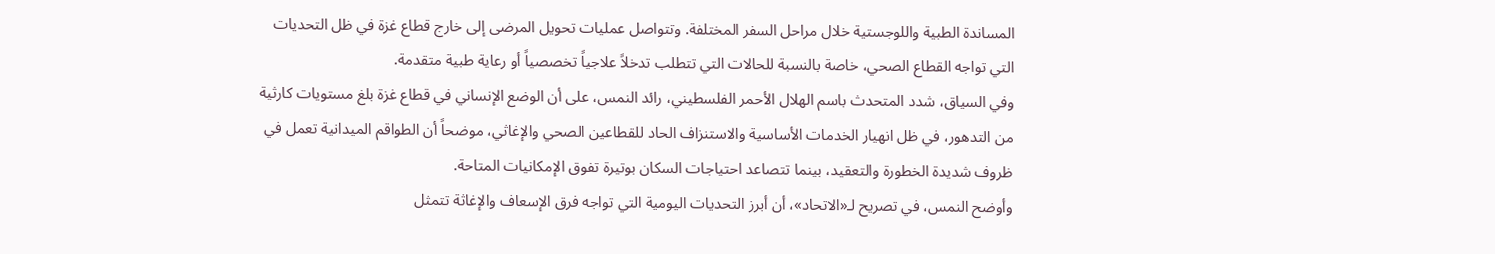المساندة الطبية واللوجستية خلال مراحل السفر المختلفة. وتتواصل عمليات تحويل المرضى إلى خارج قطاع غزة في ظل التحديات التي تواجه القطاع الصحي، خاصة بالنسبة للحالات التي تتطلب تدخلاً علاجياً تخصصياً أو رعاية طبية متقدمة.
وفي السياق، شدد المتحدث باسم الهلال الأحمر الفلسطيني، رائد النمس، على أن الوضع الإنساني في قطاع غزة بلغ مستويات كارثية من التدهور، في ظل انهيار الخدمات الأساسية والاستنزاف الحاد للقطاعين الصحي والإغاثي، موضحاً أن الطواقم الميدانية تعمل في ظروف شديدة الخطورة والتعقيد، بينما تتصاعد احتياجات السكان بوتيرة تفوق الإمكانيات المتاحة.
وأوضح النمس، في تصريح لـ«الاتحاد»، أن أبرز التحديات اليومية التي تواجه فرق الإسعاف والإغاثة تتمثل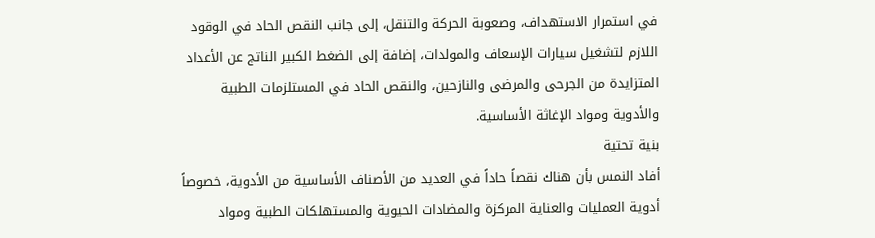في استمرار الاستهداف، وصعوبة الحركة والتنقل، إلى جانب النقص الحاد في الوقود اللازم لتشغيل سيارات الإسعاف والمولدات، إضافة إلى الضغط الكبير الناتج عن الأعداد المتزايدة من الجرحى والمرضى والنازحين، والنقص الحاد في المستلزمات الطبية والأدوية ومواد الإغاثة الأساسية.
بنية تحتية
أفاد النمس بأن هناك نقصاً حاداً في العديد من الأصناف الأساسية من الأدوية، خصوصاً أدوية العمليات والعناية المركزة والمضادات الحيوية والمستهلكات الطبية ومواد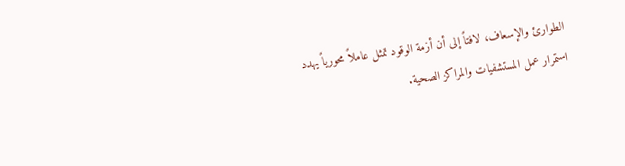الطوارئ والإسعاف، لافتاً إلى أن أزمة الوقود تمثل عاملاً محورياً يهدد استمرار عمل المستشفيات والمراكز الصحية.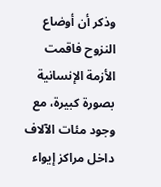وذكر أن أوضاع النزوح فاقمت الأزمة الإنسانية بصورة كبيرة، مع وجود مئات الآلاف داخل مراكز إيواء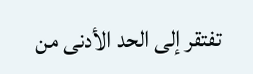تفتقر إلى الحد الأدنى من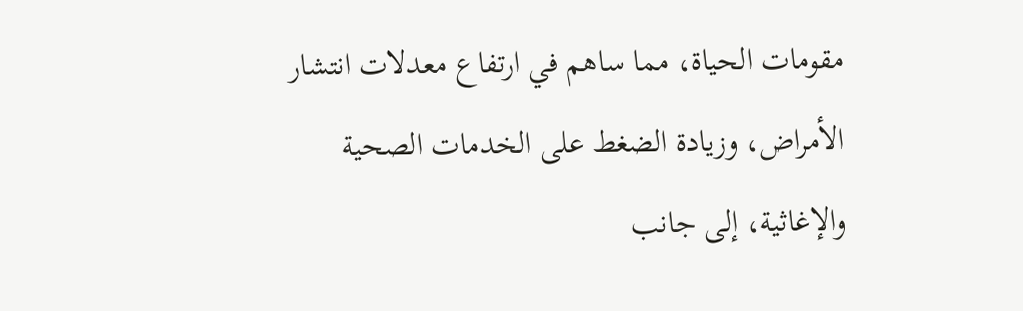مقومات الحياة، مما ساهم في ارتفاع معدلات انتشار الأمراض، وزيادة الضغط على الخدمات الصحية والإغاثية، إلى جانب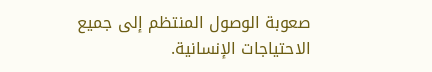صعوبة الوصول المنتظم إلى جميع الاحتياجات الإنسانية.